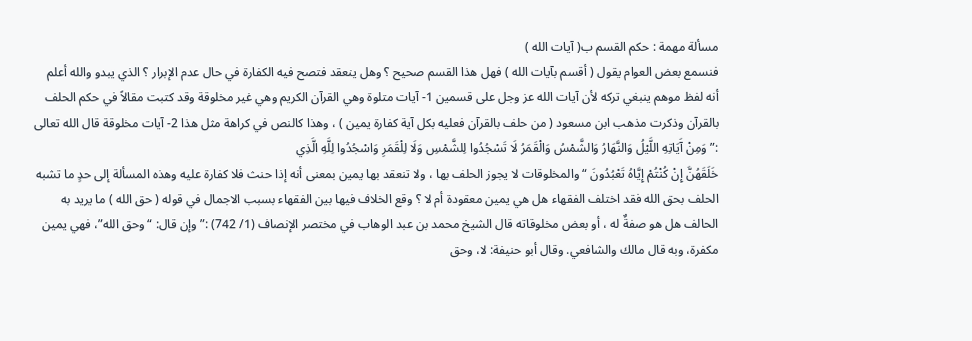مسألة مهمة : حكم القسم ب( آيات الله )
فنسمع بعض العوام يقول ( أقسم بآيات الله ) فهل هذا القسم صحيح ؟ وهل ينعقد فتصح فيه الكفارة في حال عدم الإبرار ؟ الذي يبدو والله أعلم أنه لفظ موهم ينبغي تركه لأن آيات الله عز وجل على قسمين 1- آيات متلوة وهي القرآن الكريم وهي غير مخلوقة وقد كتبت مقالاً في حكم الحلف بالقرآن وذكرت مذهب ابن مسعود ( من حلف بالقرآن فعليه بكل آية كفارة يمين ) ، وهذا كالنص في كراهة مثل هذا 2- آيات مخلوقة قال الله تعالى :” وَمِنْ آَيَاتِهِ اللَّيْلُ وَالنَّهَارُ وَالشَّمْسُ وَالْقَمَرُ لَا تَسْجُدُوا لِلشَّمْسِ وَلَا لِلْقَمَرِ وَاسْجُدُوا لِلَّهِ الَّذِي
خَلَقَهُنَّ إِنْ كُنْتُمْ إِيَّاهُ تَعْبُدُونَ “ والمخلوقات لا يجوز الحلف بها ، ولا تنعقد بها يمين بمعنى أنه إذا حنث فلا كفارة عليه وهذه المسألة إلى حدٍ ما تشبه الحلف بحق الله فقد اختلف الفقهاء هل هي يمين معقودة أم لا ؟ وقع الخلاف فيها بين الفقهاء بسبب الاجمال في قوله ( حق الله ) ما يريد به الحالف هل هو صفةٌ له ، أو بعض مخلوقاته قال الشيخ محمد بن عبد الوهاب في مختصر الإنصاف (1/ 742) :” وإن قال: “وحق الله”، فهي يمين مكفرة، وبه قال مالك والشافعي. وقال أبو حنيفة: لا، وحق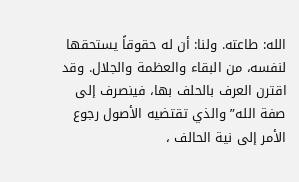الله: طاعته. ولنا: أن له حقوقاً يستحقها لنفسه، من البقاء والعظمة والجلال. وقد
اقترن العرف بالحلف بها، فينصرف إلى صفة الله” والذي تقتضيه الأصول رجوع الأمر إلى نية الحالف ،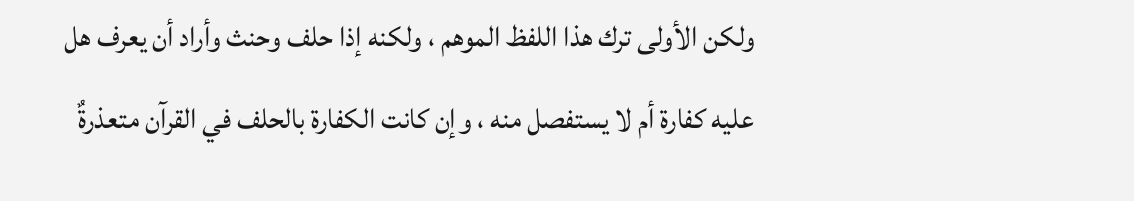ولكن الأولى ترك هذا اللفظ الموهم ، ولكنه إذا حلف وحنث وأراد أن يعرف هل عليه كفارة أم لا يستفصل منه ، وإن كانت الكفارة بالحلف في القرآن متعذرةٌ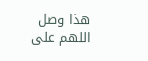هذا وصل اللهم على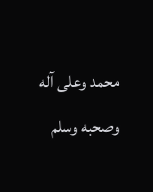محمد وعلى آله وصحبه وسلم